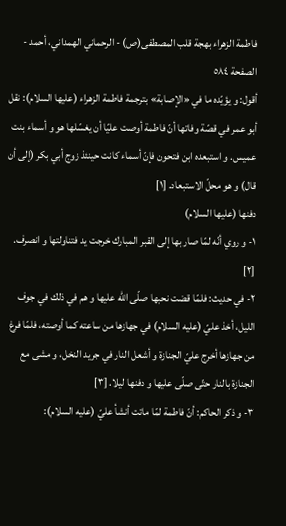فاطمة الزهراء بهجة قلب المصطفى(ص) - الرحماني الهمداني، أحمد - الصفحة ٥٨٤
أقول: و يؤيّده ما في «الإصابة» بترجمة فاطمة الزهراء (عليها السلام): نقل أبو عمر في قصّة وفاتها أنّ فاطمة أوصت عليّا أن يغسّلها هو و أسماء بنت عميس. و استبعده ابن فتحون فإنّ أسماء كانت حينئذ زوج أبي بكر (إلى أن قال) و هو محلّ الاستبعاد. [١]
دفنها (عليها السلام)
١- و روي أنّه لمّا صار بها إلى القبر المبارك خرجت يد فتناولتها و انصرف. [٢]
٢- في حديث: فلمّا قضت نحبها صلّى اللّه عليها و هم في ذلك في جوف الليل، أخذ عليّ (عليه السلام) في جهازها من ساعته كما أوصته، فلمّا فرغ من جهازها أخرج عليّ الجنازة و أشعل النار في جريد النخل، و مشى مع الجنازة بالنار حتّى صلّى عليها و دفنها ليلا. [٣]
٣- و ذكر الحاكم: أنّ فاطمة لمّا ماتت أنشأ عليّ (عليه السلام):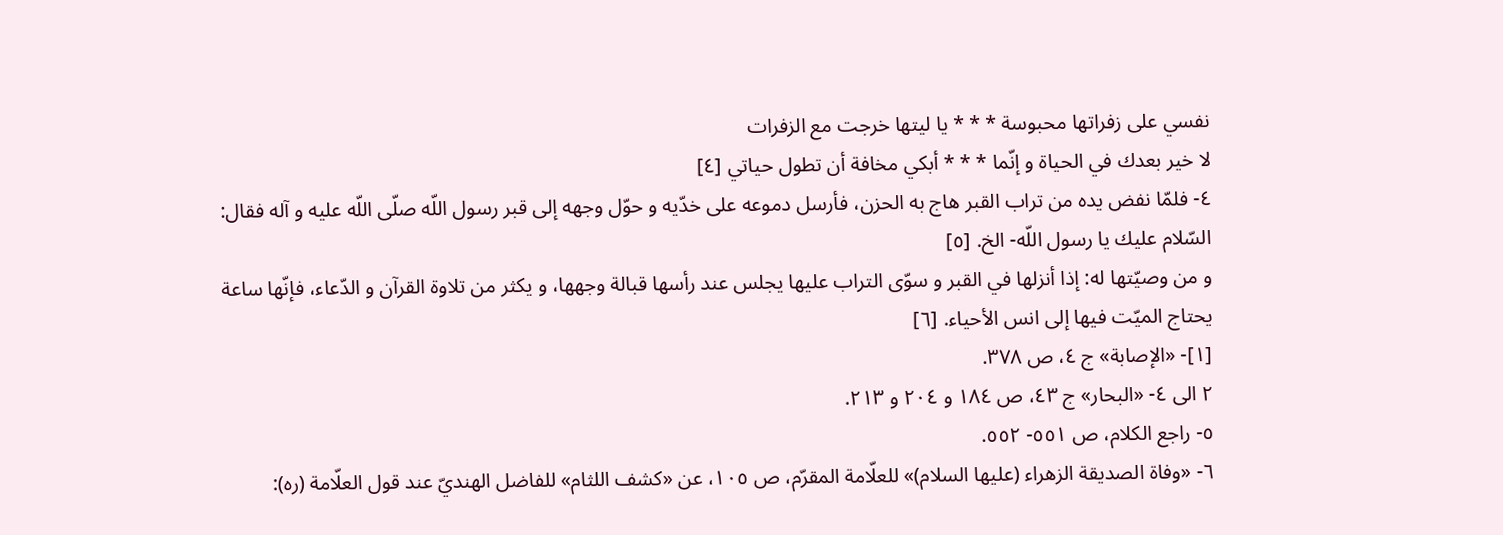نفسي على زفراتها محبوسة * * * يا ليتها خرجت مع الزفرات
لا خير بعدك في الحياة و إنّما * * * أبكي مخافة أن تطول حياتي [٤]
٤- فلمّا نفض يده من تراب القبر هاج به الحزن، فأرسل دموعه على خدّيه و حوّل وجهه إلى قبر رسول اللّه صلّى اللّه عليه و آله فقال: السّلام عليك يا رسول اللّه- الخ. [٥]
و من وصيّتها له: إذا أنزلها في القبر و سوّى التراب عليها يجلس عند رأسها قبالة وجهها، و يكثر من تلاوة القرآن و الدّعاء، فإنّها ساعة يحتاج الميّت فيها إلى انس الأحياء. [٦]
[١]- «الإصابة» ج ٤، ص ٣٧٨.
٢ الى ٤- «البحار» ج ٤٣، ص ١٨٤ و ٢٠٤ و ٢١٣.
٥- راجع الكلام، ص ٥٥١- ٥٥٢.
٦- «وفاة الصديقة الزهراء (عليها السلام)» للعلّامة المقرّم، ص ١٠٥، عن «كشف اللثام» للفاضل الهنديّ عند قول العلّامة (ره):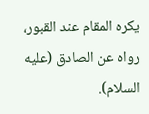يكره المقام عند القبور، رواه عن الصادق (عليه السلام).